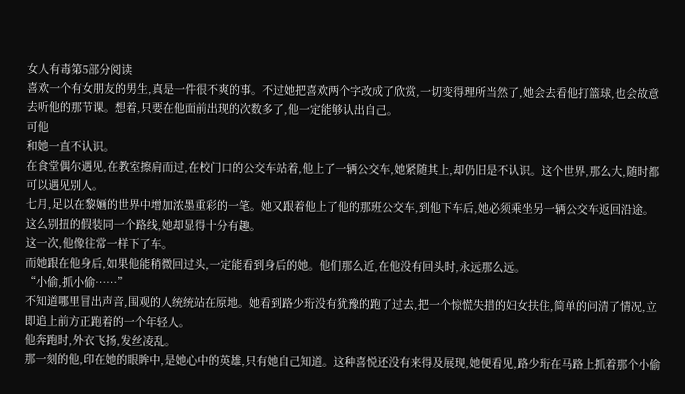女人有毒第5部分阅读
喜欢一个有女朋友的男生,真是一件很不爽的事。不过她把喜欢两个字改成了欣赏,一切变得理所当然了,她会去看他打篮球,也会故意去听他的那节课。想着,只要在他面前出现的次数多了,他一定能够认出自己。
可他
和她一直不认识。
在食堂偶尔遇见,在教室擦肩而过,在校门口的公交车站着,他上了一辆公交车,她紧随其上,却仍旧是不认识。这个世界,那么大,随时都可以遇见别人。
七月,足以在黎婳的世界中增加浓墨重彩的一笔。她又跟着他上了他的那班公交车,到他下车后,她必须乘坐另一辆公交车返回沿途。这么别扭的假装同一个路线,她却显得十分有趣。
这一次,他像往常一样下了车。
而她跟在他身后,如果他能稍微回过头,一定能看到身后的她。他们那么近,在他没有回头时,永远那么远。
“小偷,抓小偷……”
不知道哪里冒出声音,围观的人统统站在原地。她看到路少珩没有犹豫的跑了过去,把一个惊慌失措的妇女扶住,简单的问清了情况,立即追上前方正跑着的一个年轻人。
他奔跑时,外衣飞扬,发丝凌乱。
那一刻的他,印在她的眼眸中,是她心中的英雄,只有她自己知道。这种喜悦还没有来得及展现,她便看见,路少珩在马路上抓着那个小偷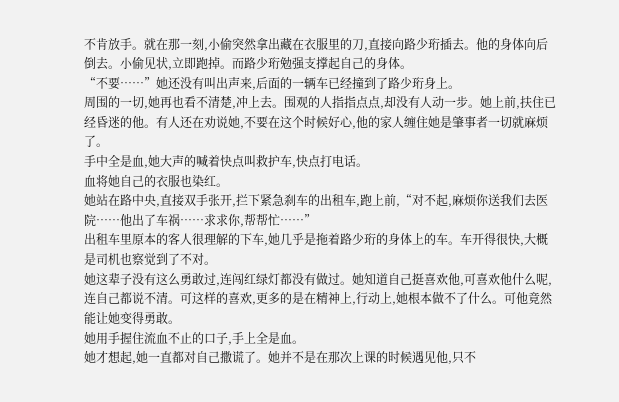不肯放手。就在那一刻,小偷突然拿出藏在衣服里的刀,直接向路少珩插去。他的身体向后倒去。小偷见状,立即跑掉。而路少珩勉强支撑起自己的身体。
“不要……”她还没有叫出声来,后面的一辆车已经撞到了路少珩身上。
周围的一切,她再也看不清楚,冲上去。围观的人指指点点,却没有人动一步。她上前,扶住已经昏迷的他。有人还在劝说她,不要在这个时候好心,他的家人缠住她是肇事者一切就麻烦了。
手中全是血,她大声的喊着快点叫救护车,快点打电话。
血将她自己的衣服也染红。
她站在路中央,直接双手张开,拦下紧急刹车的出租车,跑上前,“对不起,麻烦你送我们去医院……他出了车祸……求求你,帮帮忙……”
出租车里原本的客人很理解的下车,她几乎是拖着路少珩的身体上的车。车开得很快,大概是司机也察觉到了不对。
她这辈子没有这么勇敢过,连闯红绿灯都没有做过。她知道自己挺喜欢他,可喜欢他什么呢,连自己都说不清。可这样的喜欢,更多的是在精神上,行动上,她根本做不了什么。可他竟然能让她变得勇敢。
她用手握住流血不止的口子,手上全是血。
她才想起,她一直都对自己撒谎了。她并不是在那次上课的时候遇见他,只不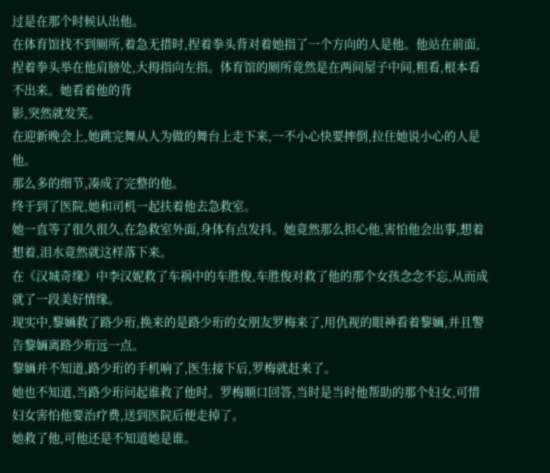过是在那个时候认出他。
在体育馆找不到厕所,着急无措时,捏着拳头背对着她指了一个方向的人是他。他站在前面,捏着拳头举在他肩膀处,大拇指向左指。体育馆的厕所竟然是在两间屋子中间,粗看,根本看不出来。她看着他的背
影,突然就发笑。
在迎新晚会上,她跳完舞从人为做的舞台上走下来,一不小心快要摔倒,拉住她说小心的人是他。
那么多的细节,凑成了完整的他。
终于到了医院,她和司机一起扶着他去急救室。
她一直等了很久很久,在急救室外面,身体有点发抖。她竟然那么担心他,害怕他会出事,想着想着,泪水竟然就这样落下来。
在《汉城奇缘》中李汉妮救了车祸中的车胜俊,车胜俊对救了他的那个女孩念念不忘,从而成就了一段美好情缘。
现实中,黎婳救了路少珩,换来的是路少珩的女朋友罗梅来了,用仇视的眼神看着黎婳,并且警告黎婳离路少珩远一点。
黎婳并不知道,路少珩的手机响了,医生接下后,罗梅就赶来了。
她也不知道,当路少珩问起谁救了他时。罗梅顺口回答,当时是当时他帮助的那个妇女,可惜妇女害怕他要治疗费,送到医院后便走掉了。
她救了他,可他还是不知道她是谁。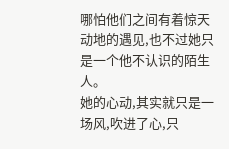哪怕他们之间有着惊天动地的遇见,也不过她只是一个他不认识的陌生人。
她的心动,其实就只是一场风,吹进了心,只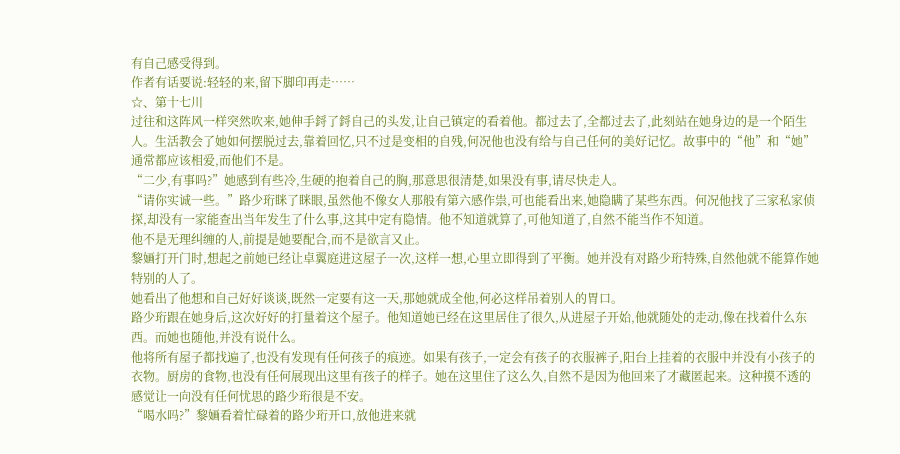有自己感受得到。
作者有话要说:轻轻的来,留下脚印再走……
☆、第十七川
过往和这阵风一样突然吹来,她伸手鋝了鋝自己的头发,让自己镇定的看着他。都过去了,全都过去了,此刻站在她身边的是一个陌生人。生活教会了她如何摆脱过去,靠着回忆,只不过是变相的自残,何况他也没有给与自己任何的美好记忆。故事中的“他”和“她”通常都应该相爱,而他们不是。
“二少,有事吗?”她感到有些冷,生硬的抱着自己的胸,那意思很清楚,如果没有事,请尽快走人。
“请你实诚一些。”路少珩眯了眯眼,虽然他不像女人那般有第六感作祟,可也能看出来,她隐瞒了某些东西。何况他找了三家私家侦探,却没有一家能查出当年发生了什么事,这其中定有隐情。他不知道就算了,可他知道了,自然不能当作不知道。
他不是无理纠缠的人,前提是她要配合,而不是欲言又止。
黎婳打开门时,想起之前她已经让卓翼庭进这屋子一次,这样一想,心里立即得到了平衡。她并没有对路少珩特殊,自然他就不能算作她特别的人了。
她看出了他想和自己好好谈谈,既然一定要有这一天,那她就成全他,何必这样吊着别人的胃口。
路少珩跟在她身后,这次好好的打量着这个屋子。他知道她已经在这里居住了很久,从进屋子开始,他就随处的走动,像在找着什么东西。而她也随他,并没有说什么。
他将所有屋子都找遍了,也没有发现有任何孩子的痕迹。如果有孩子,一定会有孩子的衣服裤子,阳台上挂着的衣服中并没有小孩子的衣物。厨房的食物,也没有任何展现出这里有孩子的样子。她在这里住了这么久,自然不是因为他回来了才藏匿起来。这种摸不透的感觉让一向没有任何忧思的路少珩很是不安。
“喝水吗?”黎婳看着忙碌着的路少珩开口,放他进来就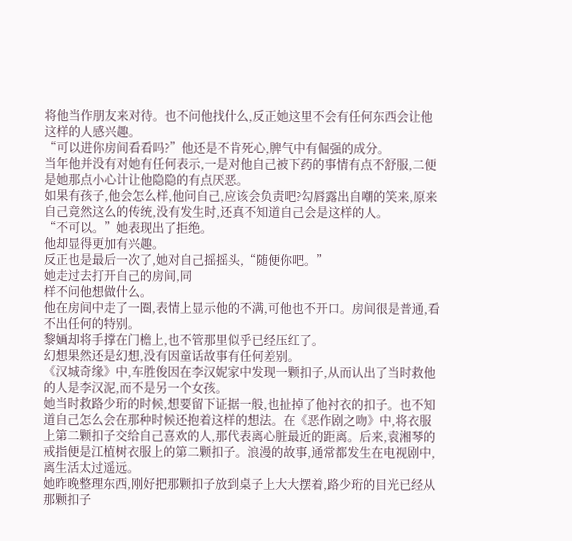将他当作朋友来对待。也不问他找什么,反正她这里不会有任何东西会让他这样的人感兴趣。
“可以进你房间看看吗?”他还是不肯死心,脾气中有倔强的成分。
当年他并没有对她有任何表示,一是对他自己被下药的事情有点不舒服,二便是她那点小心计让他隐隐的有点厌恶。
如果有孩子,他会怎么样,他问自己,应该会负责吧?勾唇露出自嘲的笑来,原来自己竟然这么的传统,没有发生时,还真不知道自己会是这样的人。
“不可以。”她表现出了拒绝。
他却显得更加有兴趣。
反正也是最后一次了,她对自己摇摇头,“随便你吧。”
她走过去打开自己的房间,同
样不问他想做什么。
他在房间中走了一圈,表情上显示他的不满,可他也不开口。房间很是普通,看不出任何的特别。
黎婳却将手撑在门檐上,也不管那里似乎已经压红了。
幻想果然还是幻想,没有因童话故事有任何差别。
《汉城奇缘》中,车胜俊因在李汉妮家中发现一颗扣子,从而认出了当时救他的人是李汉泥,而不是另一个女孩。
她当时救路少珩的时候,想要留下证据一般,也扯掉了他衬衣的扣子。也不知道自己怎么会在那种时候还抱着这样的想法。在《恶作剧之吻》中,将衣服上第二颗扣子交给自己喜欢的人,那代表离心脏最近的距离。后来,袁湘琴的戒指便是江植树衣服上的第二颗扣子。浪漫的故事,通常都发生在电视剧中,离生活太过遥远。
她昨晚整理东西,刚好把那颗扣子放到桌子上大大摆着,路少珩的目光已经从那颗扣子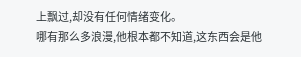上飘过,却没有任何情绪变化。
哪有那么多浪漫,他根本都不知道,这东西会是他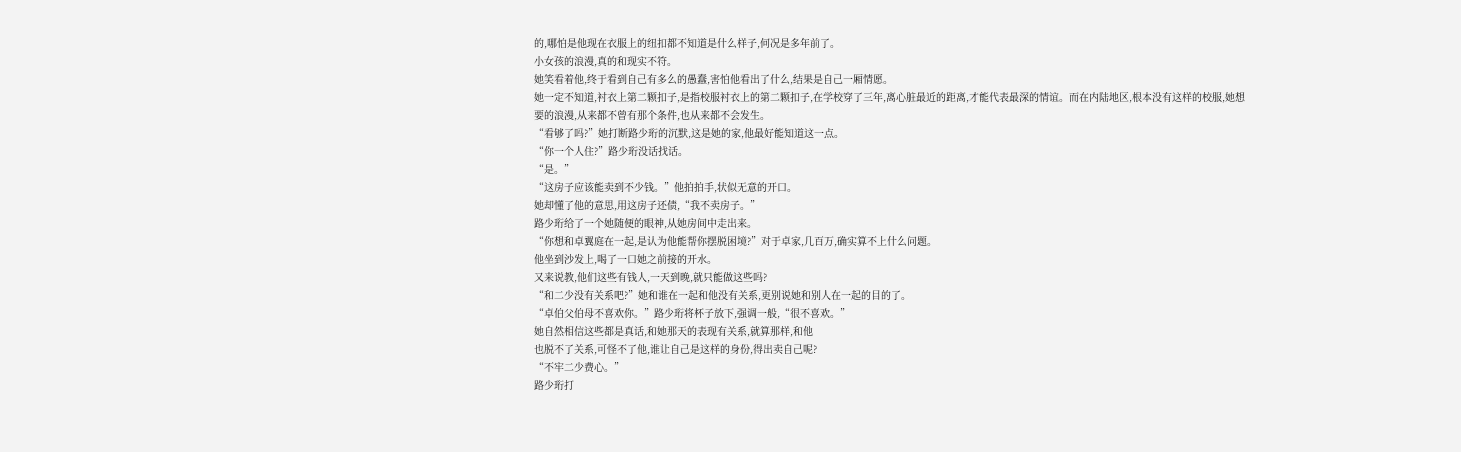的,哪怕是他现在衣服上的纽扣都不知道是什么样子,何况是多年前了。
小女孩的浪漫,真的和现实不符。
她笑看着他,终于看到自己有多么的愚蠢,害怕他看出了什么,结果是自己一厢情愿。
她一定不知道,衬衣上第二颗扣子,是指校服衬衣上的第二颗扣子,在学校穿了三年,离心脏最近的距离,才能代表最深的情谊。而在内陆地区,根本没有这样的校服,她想要的浪漫,从来都不曾有那个条件,也从来都不会发生。
“看够了吗?”她打断路少珩的沉默,这是她的家,他最好能知道这一点。
“你一个人住?”路少珩没话找话。
“是。”
“这房子应该能卖到不少钱。”他拍拍手,状似无意的开口。
她却懂了他的意思,用这房子还债,“我不卖房子。”
路少珩给了一个她随便的眼神,从她房间中走出来。
“你想和卓翼庭在一起,是认为他能帮你摆脱困境?”对于卓家,几百万,确实算不上什么问题。
他坐到沙发上,喝了一口她之前接的开水。
又来说教,他们这些有钱人,一天到晚,就只能做这些吗?
“和二少没有关系吧?”她和谁在一起和他没有关系,更别说她和别人在一起的目的了。
“卓伯父伯母不喜欢你。”路少珩将杯子放下,强调一般,“很不喜欢。”
她自然相信这些都是真话,和她那天的表现有关系,就算那样,和他
也脱不了关系,可怪不了他,谁让自己是这样的身份,得出卖自己呢?
“不牢二少费心。”
路少珩打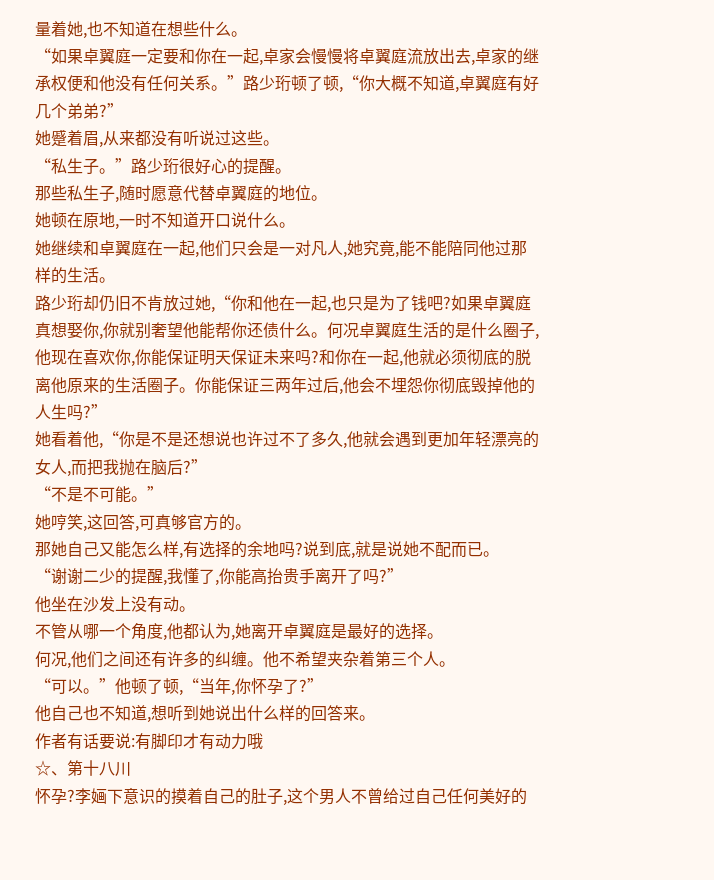量着她,也不知道在想些什么。
“如果卓翼庭一定要和你在一起,卓家会慢慢将卓翼庭流放出去,卓家的继承权便和他没有任何关系。”路少珩顿了顿,“你大概不知道,卓翼庭有好几个弟弟?”
她蹙着眉,从来都没有听说过这些。
“私生子。”路少珩很好心的提醒。
那些私生子,随时愿意代替卓翼庭的地位。
她顿在原地,一时不知道开口说什么。
她继续和卓翼庭在一起,他们只会是一对凡人,她究竟,能不能陪同他过那样的生活。
路少珩却仍旧不肯放过她,“你和他在一起,也只是为了钱吧?如果卓翼庭真想娶你,你就别奢望他能帮你还债什么。何况卓翼庭生活的是什么圈子,他现在喜欢你,你能保证明天保证未来吗?和你在一起,他就必须彻底的脱离他原来的生活圈子。你能保证三两年过后,他会不埋怨你彻底毁掉他的人生吗?”
她看着他,“你是不是还想说也许过不了多久,他就会遇到更加年轻漂亮的女人,而把我抛在脑后?”
“不是不可能。”
她哼笑,这回答,可真够官方的。
那她自己又能怎么样,有选择的余地吗?说到底,就是说她不配而已。
“谢谢二少的提醒,我懂了,你能高抬贵手离开了吗?”
他坐在沙发上没有动。
不管从哪一个角度,他都认为,她离开卓翼庭是最好的选择。
何况,他们之间还有许多的纠缠。他不希望夹杂着第三个人。
“可以。”他顿了顿,“当年,你怀孕了?”
他自己也不知道,想听到她说出什么样的回答来。
作者有话要说:有脚印才有动力哦
☆、第十八川
怀孕?李婳下意识的摸着自己的肚子,这个男人不曾给过自己任何美好的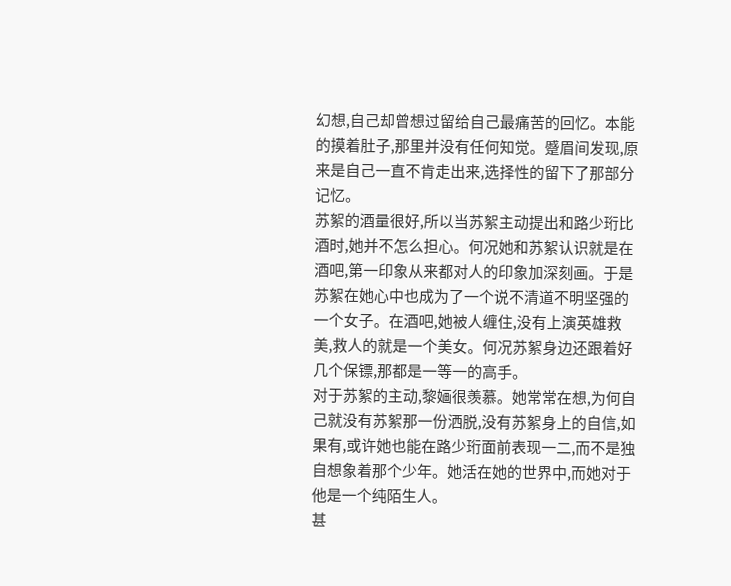幻想,自己却曾想过留给自己最痛苦的回忆。本能的摸着肚子,那里并没有任何知觉。蹙眉间发现,原来是自己一直不肯走出来,选择性的留下了那部分记忆。
苏絮的酒量很好,所以当苏絮主动提出和路少珩比酒时,她并不怎么担心。何况她和苏絮认识就是在酒吧,第一印象从来都对人的印象加深刻画。于是苏絮在她心中也成为了一个说不清道不明坚强的一个女子。在酒吧,她被人缠住,没有上演英雄救美,救人的就是一个美女。何况苏絮身边还跟着好几个保镖,那都是一等一的高手。
对于苏絮的主动,黎婳很羡慕。她常常在想,为何自己就没有苏絮那一份洒脱,没有苏絮身上的自信,如果有,或许她也能在路少珩面前表现一二,而不是独自想象着那个少年。她活在她的世界中,而她对于他是一个纯陌生人。
甚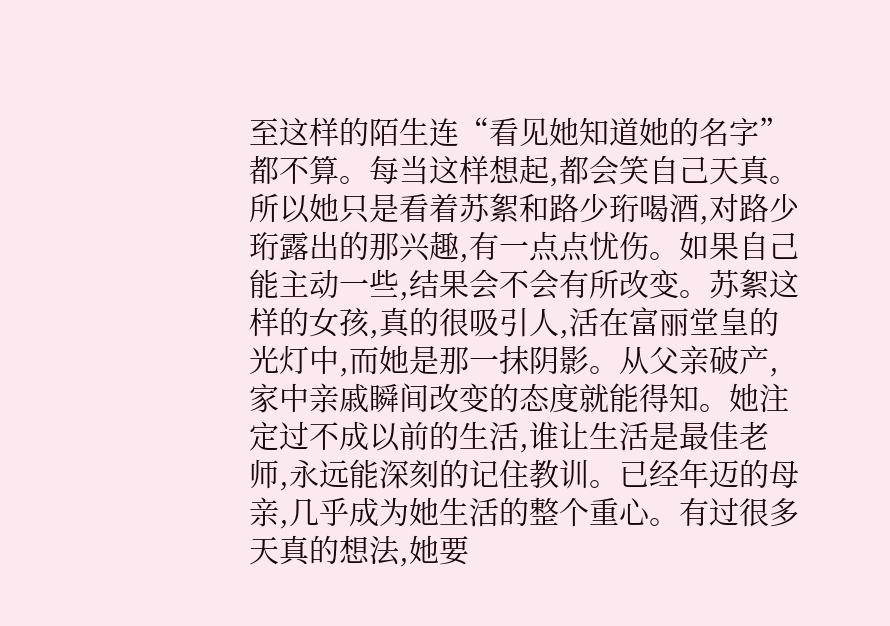至这样的陌生连“看见她知道她的名字”都不算。每当这样想起,都会笑自己天真。
所以她只是看着苏絮和路少珩喝酒,对路少珩露出的那兴趣,有一点点忧伤。如果自己能主动一些,结果会不会有所改变。苏絮这样的女孩,真的很吸引人,活在富丽堂皇的光灯中,而她是那一抹阴影。从父亲破产,家中亲戚瞬间改变的态度就能得知。她注定过不成以前的生活,谁让生活是最佳老师,永远能深刻的记住教训。已经年迈的母亲,几乎成为她生活的整个重心。有过很多天真的想法,她要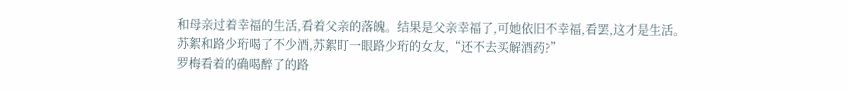和母亲过着幸福的生活,看着父亲的落魄。结果是父亲幸福了,可她依旧不幸福,看罢,这才是生活。
苏絮和路少珩喝了不少酒,苏絮盯一眼路少珩的女友,“还不去买解酒药?”
罗梅看着的确喝醉了的路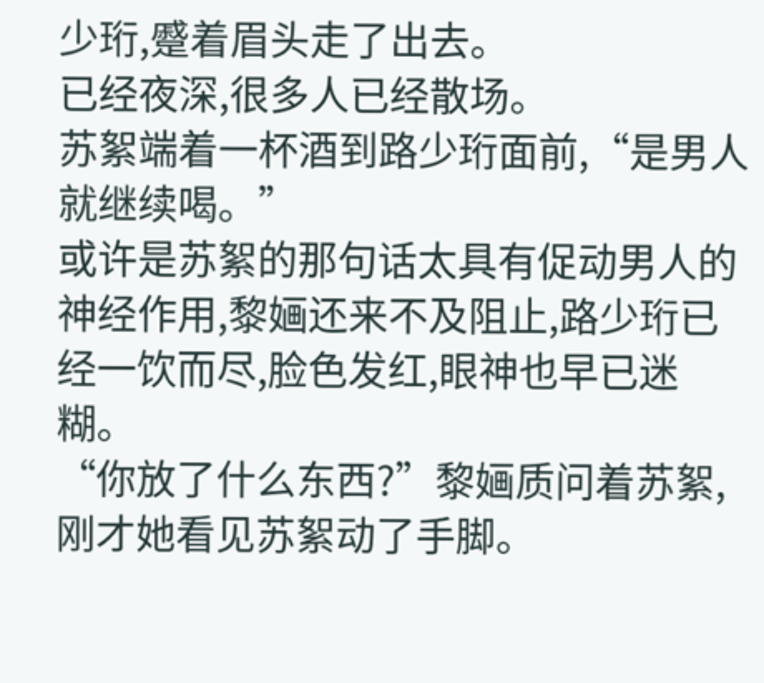少珩,蹙着眉头走了出去。
已经夜深,很多人已经散场。
苏絮端着一杯酒到路少珩面前,“是男人就继续喝。”
或许是苏絮的那句话太具有促动男人的神经作用,黎婳还来不及阻止,路少珩已经一饮而尽,脸色发红,眼神也早已迷糊。
“你放了什么东西?”黎婳质问着苏絮,刚才她看见苏絮动了手脚。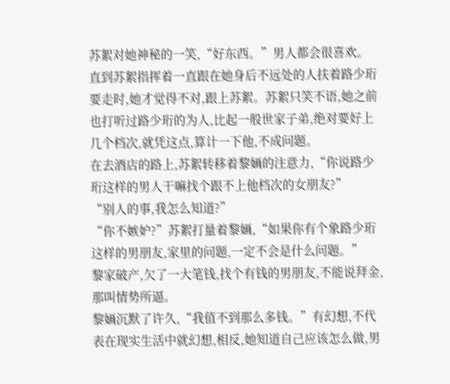苏絮对她神秘的一笑,“好东西。”男人都会很喜欢。
直到苏絮指挥着一直跟在她身后不远处的人扶着路少珩要走时,她才觉得不对,跟上苏絮。苏絮只笑不语,她之前也打听过路少珩的为人,比起一般世家子弟,绝对要好上几个档次,就凭这点,算计一下他,不成问题。
在去酒店的路上,苏絮转移着黎婳的注意力,“你说路少珩这样的男人干嘛找个跟不上他档次的女朋友?”
“别人的事,我怎么知道?”
“你不嫉妒?”苏絮打量着黎婳,“如果你有个象路少珩这样的男朋友,家里的问题,一定不会是什么问题。”
黎家破产,欠了一大笔钱,找个有钱的男朋友,不能说拜金,那叫情势所逼。
黎婳沉默了许久,“我值不到那么多钱。”有幻想,不代表在现实生活中就幻想,相反,她知道自己应该怎么做,男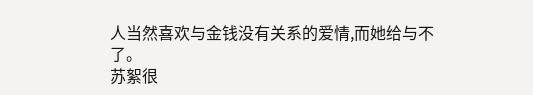人当然喜欢与金钱没有关系的爱情,而她给与不了。
苏絮很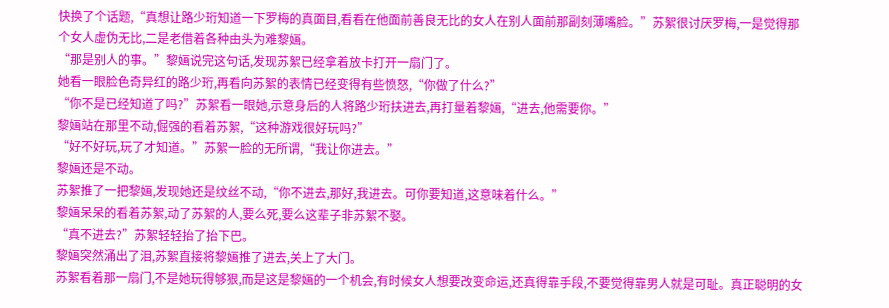快换了个话题,“真想让路少珩知道一下罗梅的真面目,看看在他面前善良无比的女人在别人面前那副刻薄嘴脸。”苏絮很讨厌罗梅,一是觉得那个女人虚伪无比,二是老借着各种由头为难黎婳。
“那是别人的事。”黎婳说完这句话,发现苏絮已经拿着放卡打开一扇门了。
她看一眼脸色奇异红的路少珩,再看向苏絮的表情已经变得有些愤怒,“你做了什么?”
“你不是已经知道了吗?”苏絮看一眼她,示意身后的人将路少珩扶进去,再打量着黎婳,“进去,他需要你。”
黎婳站在那里不动,倔强的看着苏絮,“这种游戏很好玩吗?”
“好不好玩,玩了才知道。”苏絮一脸的无所谓,“我让你进去。”
黎婳还是不动。
苏絮推了一把黎婳,发现她还是纹丝不动,“你不进去,那好,我进去。可你要知道,这意味着什么。”
黎婳呆呆的看着苏絮,动了苏絮的人,要么死,要么这辈子非苏絮不娶。
“真不进去?”苏絮轻轻抬了抬下巴。
黎婳突然涌出了泪,苏絮直接将黎婳推了进去,关上了大门。
苏絮看着那一扇门,不是她玩得够狠,而是这是黎婳的一个机会,有时候女人想要改变命运,还真得靠手段,不要觉得靠男人就是可耻。真正聪明的女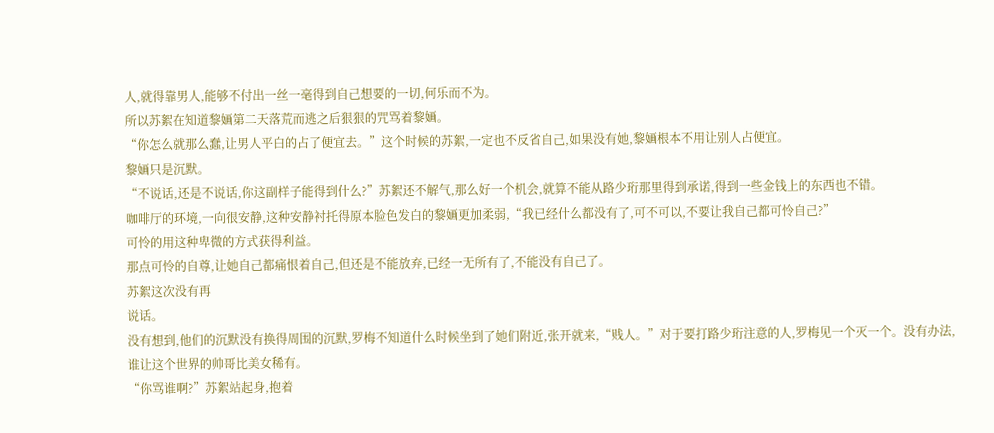人,就得靠男人,能够不付出一丝一毫得到自己想要的一切,何乐而不为。
所以苏絮在知道黎婳第二天落荒而逃之后狠狠的咒骂着黎婳。
“你怎么就那么蠢,让男人平白的占了便宜去。”这个时候的苏絮,一定也不反省自己,如果没有她,黎婳根本不用让别人占便宜。
黎婳只是沉默。
“不说话,还是不说话,你这副样子能得到什么?”苏絮还不解气,那么好一个机会,就算不能从路少珩那里得到承诺,得到一些金钱上的东西也不错。
咖啡厅的环境,一向很安静,这种安静衬托得原本脸色发白的黎婳更加柔弱,“我已经什么都没有了,可不可以,不要让我自己都可怜自己?”
可怜的用这种卑微的方式获得利益。
那点可怜的自尊,让她自己都痛恨着自己,但还是不能放弃,已经一无所有了,不能没有自己了。
苏絮这次没有再
说话。
没有想到,他们的沉默没有换得周围的沉默,罗梅不知道什么时候坐到了她们附近,张开就来,“贱人。”对于要打路少珩注意的人,罗梅见一个灭一个。没有办法,谁让这个世界的帅哥比美女稀有。
“你骂谁啊?”苏絮站起身,抱着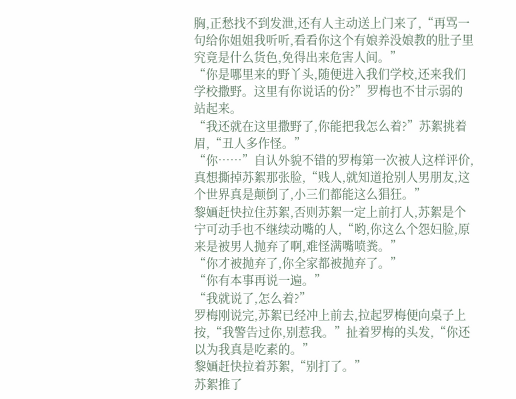胸,正愁找不到发泄,还有人主动送上门来了,“再骂一句给你姐姐我听听,看看你这个有娘养没娘教的肚子里究竟是什么货色,免得出来危害人间。”
“你是哪里来的野丫头,随便进入我们学校,还来我们学校撒野。这里有你说话的份?”罗梅也不甘示弱的站起来。
“我还就在这里撒野了,你能把我怎么着?”苏絮挑着眉,“丑人多作怪。”
“你……”自认外貌不错的罗梅第一次被人这样评价,真想撕掉苏絮那张脸,“贱人,就知道抢别人男朋友,这个世界真是颠倒了,小三们都能这么猖狂。”
黎婳赶快拉住苏絮,否则苏絮一定上前打人,苏絮是个宁可动手也不继续动嘴的人,“哟,你这么个怨妇脸,原来是被男人抛弃了啊,难怪满嘴喷粪。”
“你才被抛弃了,你全家都被抛弃了。”
“你有本事再说一遍。”
“我就说了,怎么着?”
罗梅刚说完,苏絮已经冲上前去,拉起罗梅便向桌子上按,“我警告过你,别惹我。”扯着罗梅的头发,“你还以为我真是吃素的。”
黎婳赶快拉着苏絮,“别打了。”
苏絮推了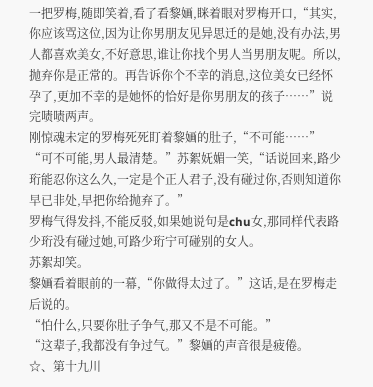一把罗梅,随即笑着,看了看黎婳,眯着眼对罗梅开口,“其实,你应该骂这位,因为让你男朋友见异思迁的是她,没有办法,男人都喜欢美女,不好意思,谁让你找个男人当男朋友呢。所以,抛弃你是正常的。再告诉你个不幸的消息,这位美女已经怀孕了,更加不幸的是她怀的恰好是你男朋友的孩子……”说完啧啧两声。
刚惊魂未定的罗梅死死盯着黎婳的肚子,“不可能……”
“可不可能,男人最清楚。”苏絮妩媚一笑,“话说回来,路少珩能忍你这么久,一定是个正人君子,没有碰过你,否则知道你早已非处,早把你给抛弃了。”
罗梅气得发抖,不能反驳,如果她说句是chu女,那同样代表路少珩没有碰过她,可路少珩宁可碰别的女人。
苏絮却笑。
黎婳看着眼前的一幕,“你做得太过了。”这话,是在罗梅走后说的。
“怕什么,只要你肚子争气,那又不是不可能。”
“这辈子,我都没有争过气。”黎婳的声音很是疲倦。
☆、第十九川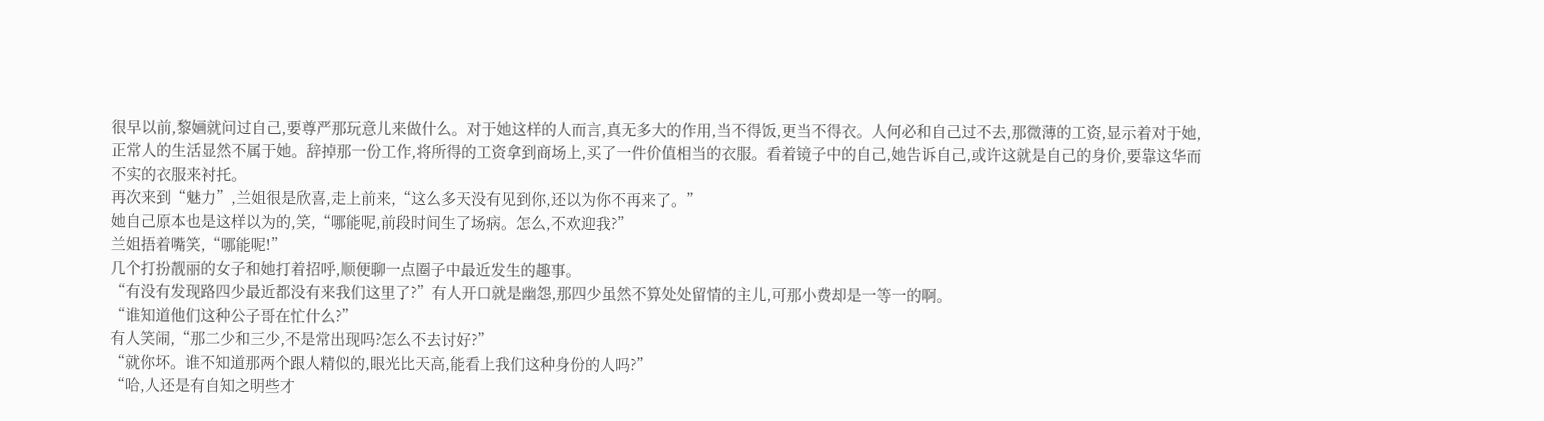很早以前,黎婳就问过自己,要尊严那玩意儿来做什么。对于她这样的人而言,真无多大的作用,当不得饭,更当不得衣。人何必和自己过不去,那微薄的工资,显示着对于她,正常人的生活显然不属于她。辞掉那一份工作,将所得的工资拿到商场上,买了一件价值相当的衣服。看着镜子中的自己,她告诉自己,或许这就是自己的身价,要靠这华而不实的衣服来衬托。
再次来到“魅力”,兰姐很是欣喜,走上前来,“这么多天没有见到你,还以为你不再来了。”
她自己原本也是这样以为的,笑,“哪能呢,前段时间生了场病。怎么,不欢迎我?”
兰姐捂着嘴笑,“哪能呢!”
几个打扮靓丽的女子和她打着招呼,顺便聊一点圈子中最近发生的趣事。
“有没有发现路四少最近都没有来我们这里了?”有人开口就是幽怨,那四少虽然不算处处留情的主儿,可那小费却是一等一的啊。
“谁知道他们这种公子哥在忙什么?”
有人笑闹,“那二少和三少,不是常出现吗?怎么不去讨好?”
“就你坏。谁不知道那两个跟人精似的,眼光比天高,能看上我们这种身份的人吗?”
“哈,人还是有自知之明些才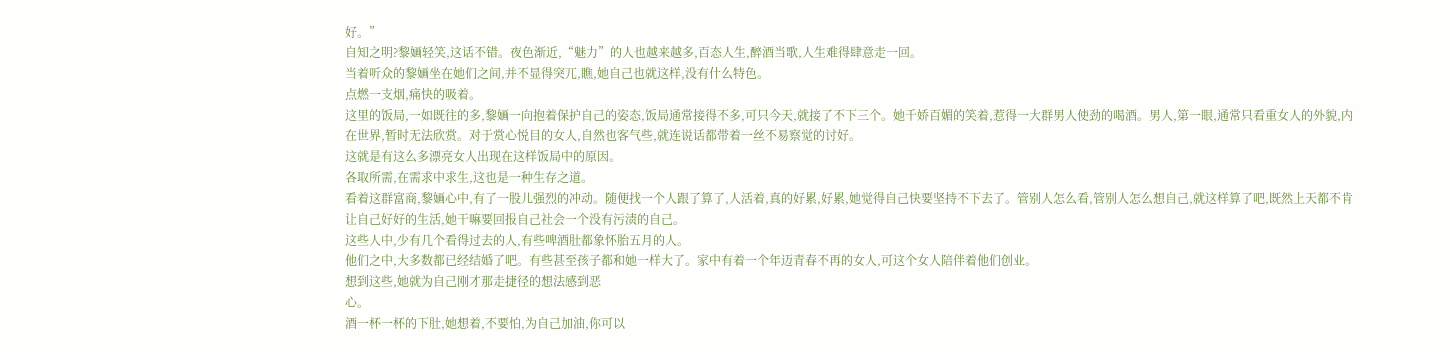好。”
自知之明?黎婳轻笑,这话不错。夜色渐近,“魅力”的人也越来越多,百态人生,醉酒当歌,人生难得肆意走一回。
当着听众的黎婳坐在她们之间,并不显得突兀,瞧,她自己也就这样,没有什么特色。
点燃一支烟,痛快的吸着。
这里的饭局,一如既往的多,黎婳一向抱着保护自己的姿态,饭局通常接得不多,可只今天,就接了不下三个。她千娇百媚的笑着,惹得一大群男人使劲的喝酒。男人,第一眼,通常只看重女人的外貌,内在世界,暂时无法欣赏。对于赏心悦目的女人,自然也客气些,就连说话都带着一丝不易察觉的讨好。
这就是有这么多漂亮女人出现在这样饭局中的原因。
各取所需,在需求中求生,这也是一种生存之道。
看着这群富商,黎婳心中,有了一股儿强烈的冲动。随便找一个人跟了算了,人活着,真的好累,好累,她觉得自己快要坚持不下去了。管别人怎么看,管别人怎么想自己,就这样算了吧,既然上天都不肯让自己好好的生活,她干嘛要回报自己社会一个没有污渍的自己。
这些人中,少有几个看得过去的人,有些啤酒肚都象怀胎五月的人。
他们之中,大多数都已经结婚了吧。有些甚至孩子都和她一样大了。家中有着一个年迈青春不再的女人,可这个女人陪伴着他们创业。
想到这些,她就为自己刚才那走捷径的想法感到恶
心。
酒一杯一杯的下肚,她想着,不要怕,为自己加油,你可以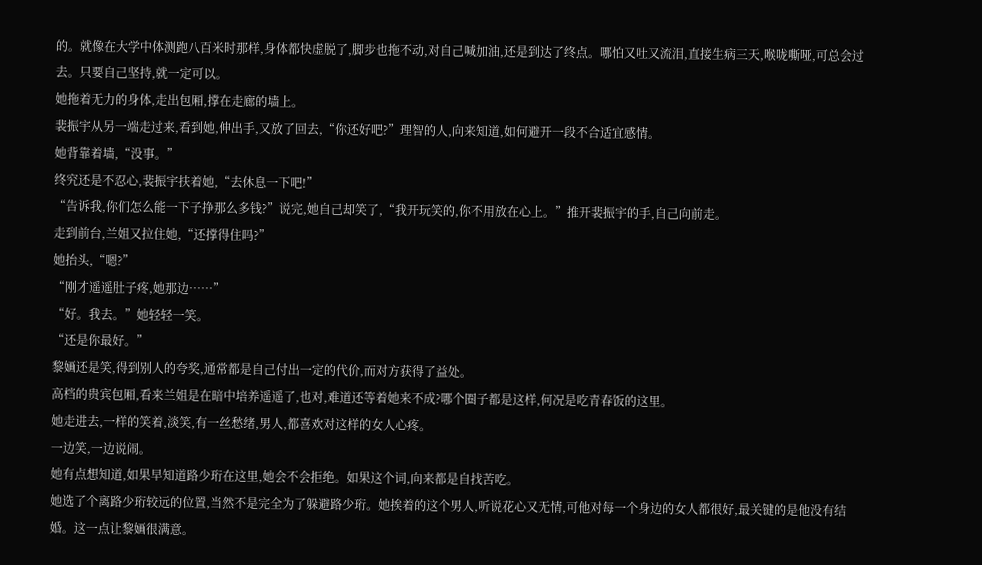的。就像在大学中体测跑八百米时那样,身体都快虚脱了,脚步也拖不动,对自己喊加油,还是到达了终点。哪怕又吐又流泪,直接生病三天,喉咙嘶哑,可总会过去。只要自己坚持,就一定可以。
她拖着无力的身体,走出包厢,撑在走廊的墙上。
裴振宇从另一端走过来,看到她,伸出手,又放了回去,“你还好吧?”理智的人,向来知道,如何避开一段不合适宜感情。
她背靠着墙,“没事。”
终究还是不忍心,裴振宇扶着她,“去休息一下吧!”
“告诉我,你们怎么能一下子挣那么多钱?”说完,她自己却笑了,“我开玩笑的,你不用放在心上。”推开裴振宇的手,自己向前走。
走到前台,兰姐又拉住她,“还撑得住吗?”
她抬头,“嗯?”
“刚才遥遥肚子疼,她那边……”
“好。我去。”她轻轻一笑。
“还是你最好。”
黎婳还是笑,得到别人的夸奖,通常都是自己付出一定的代价,而对方获得了益处。
高档的贵宾包厢,看来兰姐是在暗中培养遥遥了,也对,难道还等着她来不成?哪个圈子都是这样,何况是吃青春饭的这里。
她走进去,一样的笑着,淡笑,有一丝愁绪,男人,都喜欢对这样的女人心疼。
一边笑,一边说闹。
她有点想知道,如果早知道路少珩在这里,她会不会拒绝。如果这个词,向来都是自找苦吃。
她选了个离路少珩较远的位置,当然不是完全为了躲避路少珩。她挨着的这个男人,听说花心又无情,可他对每一个身边的女人都很好,最关键的是他没有结婚。这一点让黎婳很满意。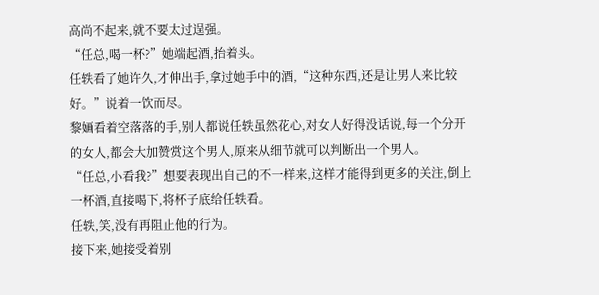高尚不起来,就不要太过逞强。
“任总,喝一杯?”她端起酒,抬着头。
任轶看了她许久,才伸出手,拿过她手中的酒,“这种东西,还是让男人来比较好。”说着一饮而尽。
黎婳看着空落落的手,别人都说任轶虽然花心,对女人好得没话说,每一个分开的女人,都会大加赞赏这个男人,原来从细节就可以判断出一个男人。
“任总,小看我?”想要表现出自己的不一样来,这样才能得到更多的关注,倒上一杯酒,直接喝下,将杯子底给任轶看。
任轶,笑,没有再阻止他的行为。
接下来,她接受着别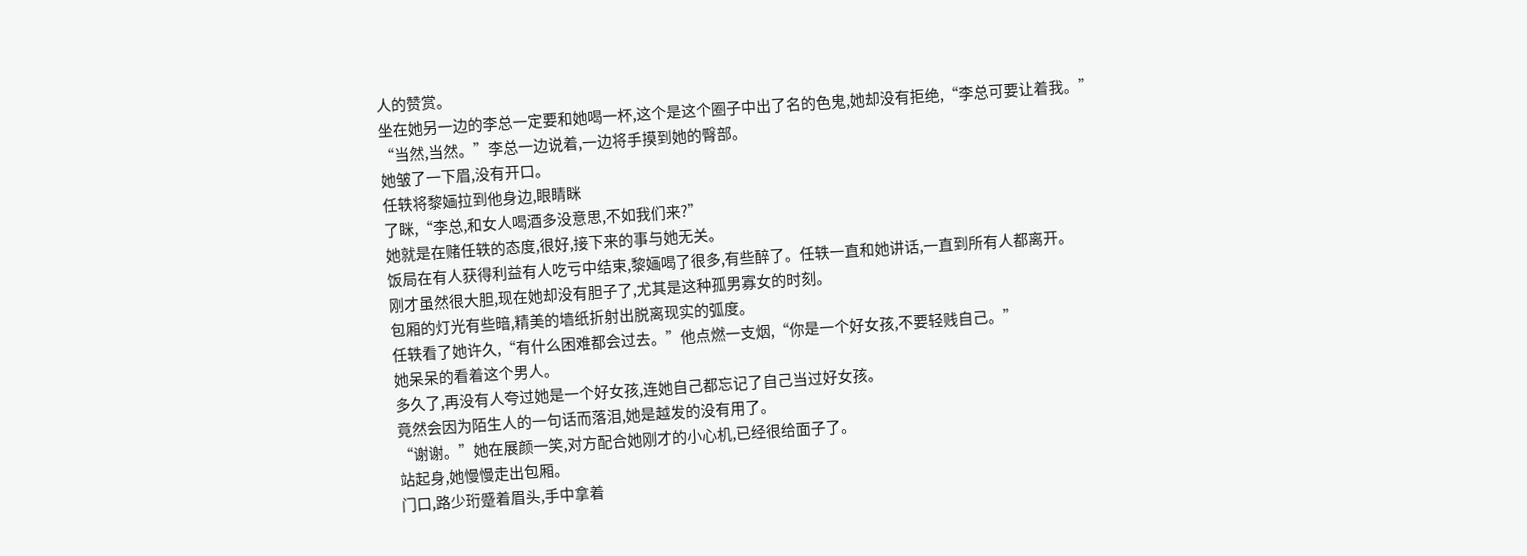人的赞赏。
坐在她另一边的李总一定要和她喝一杯,这个是这个圈子中出了名的色鬼,她却没有拒绝,“李总可要让着我。”
“当然,当然。”李总一边说着,一边将手摸到她的臀部。
她皱了一下眉,没有开口。
任轶将黎婳拉到他身边,眼睛眯
了眯,“李总,和女人喝酒多没意思,不如我们来?”
她就是在赌任轶的态度,很好,接下来的事与她无关。
饭局在有人获得利益有人吃亏中结束,黎婳喝了很多,有些醉了。任轶一直和她讲话,一直到所有人都离开。
刚才虽然很大胆,现在她却没有胆子了,尤其是这种孤男寡女的时刻。
包厢的灯光有些暗,精美的墙纸折射出脱离现实的弧度。
任轶看了她许久,“有什么困难都会过去。”他点燃一支烟,“你是一个好女孩,不要轻贱自己。”
她呆呆的看着这个男人。
多久了,再没有人夸过她是一个好女孩,连她自己都忘记了自己当过好女孩。
竟然会因为陌生人的一句话而落泪,她是越发的没有用了。
“谢谢。”她在展颜一笑,对方配合她刚才的小心机,已经很给面子了。
站起身,她慢慢走出包厢。
门口,路少珩蹙着眉头,手中拿着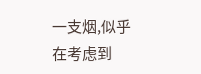一支烟,似乎在考虑到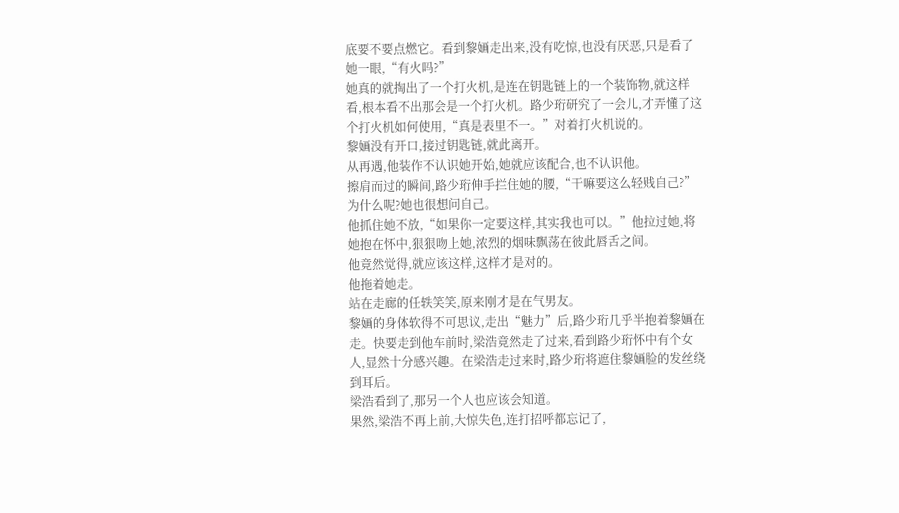底要不要点燃它。看到黎婳走出来,没有吃惊,也没有厌恶,只是看了她一眼,“有火吗?”
她真的就掏出了一个打火机,是连在钥匙链上的一个装饰物,就这样看,根本看不出那会是一个打火机。路少珩研究了一会儿,才弄懂了这个打火机如何使用,“真是表里不一。”对着打火机说的。
黎婳没有开口,接过钥匙链,就此离开。
从再遇,他装作不认识她开始,她就应该配合,也不认识他。
擦肩而过的瞬间,路少珩伸手拦住她的腰,“干嘛要这么轻贱自己?”
为什么呢?她也很想问自己。
他抓住她不放,“如果你一定要这样,其实我也可以。”他拉过她,将她抱在怀中,狠狠吻上她,浓烈的烟味飘荡在彼此唇舌之间。
他竟然觉得,就应该这样,这样才是对的。
他拖着她走。
站在走廊的任轶笑笑,原来刚才是在气男友。
黎婳的身体软得不可思议,走出“魅力”后,路少珩几乎半抱着黎婳在走。快要走到他车前时,梁浩竟然走了过来,看到路少珩怀中有个女人,显然十分感兴趣。在梁浩走过来时,路少珩将遮住黎婳脸的发丝绕到耳后。
梁浩看到了,那另一个人也应该会知道。
果然,梁浩不再上前,大惊失色,连打招呼都忘记了,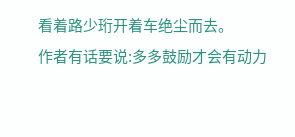看着路少珩开着车绝尘而去。
作者有话要说:多多鼓励才会有动力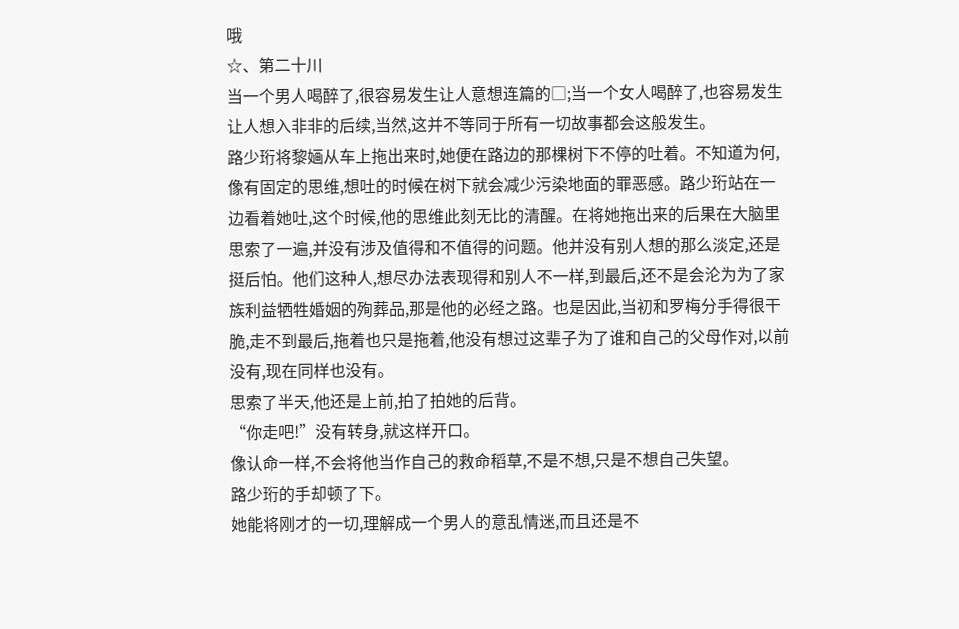哦
☆、第二十川
当一个男人喝醉了,很容易发生让人意想连篇的□;当一个女人喝醉了,也容易发生让人想入非非的后续,当然,这并不等同于所有一切故事都会这般发生。
路少珩将黎婳从车上拖出来时,她便在路边的那棵树下不停的吐着。不知道为何,像有固定的思维,想吐的时候在树下就会减少污染地面的罪恶感。路少珩站在一边看着她吐,这个时候,他的思维此刻无比的清醒。在将她拖出来的后果在大脑里思索了一遍,并没有涉及值得和不值得的问题。他并没有别人想的那么淡定,还是挺后怕。他们这种人,想尽办法表现得和别人不一样,到最后,还不是会沦为为了家族利益牺牲婚姻的殉葬品,那是他的必经之路。也是因此,当初和罗梅分手得很干脆,走不到最后,拖着也只是拖着,他没有想过这辈子为了谁和自己的父母作对,以前没有,现在同样也没有。
思索了半天,他还是上前,拍了拍她的后背。
“你走吧!”没有转身,就这样开口。
像认命一样,不会将他当作自己的救命稻草,不是不想,只是不想自己失望。
路少珩的手却顿了下。
她能将刚才的一切,理解成一个男人的意乱情迷,而且还是不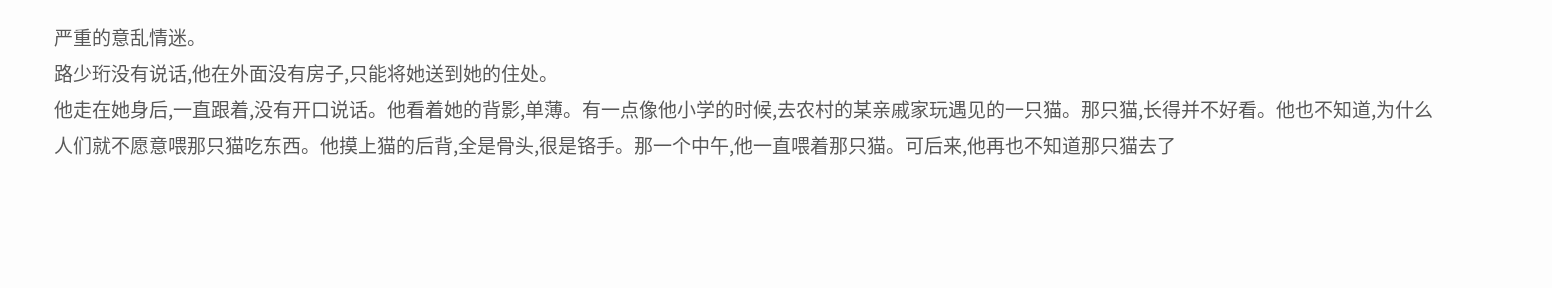严重的意乱情迷。
路少珩没有说话,他在外面没有房子,只能将她送到她的住处。
他走在她身后,一直跟着,没有开口说话。他看着她的背影,单薄。有一点像他小学的时候,去农村的某亲戚家玩遇见的一只猫。那只猫,长得并不好看。他也不知道,为什么人们就不愿意喂那只猫吃东西。他摸上猫的后背,全是骨头,很是铬手。那一个中午,他一直喂着那只猫。可后来,他再也不知道那只猫去了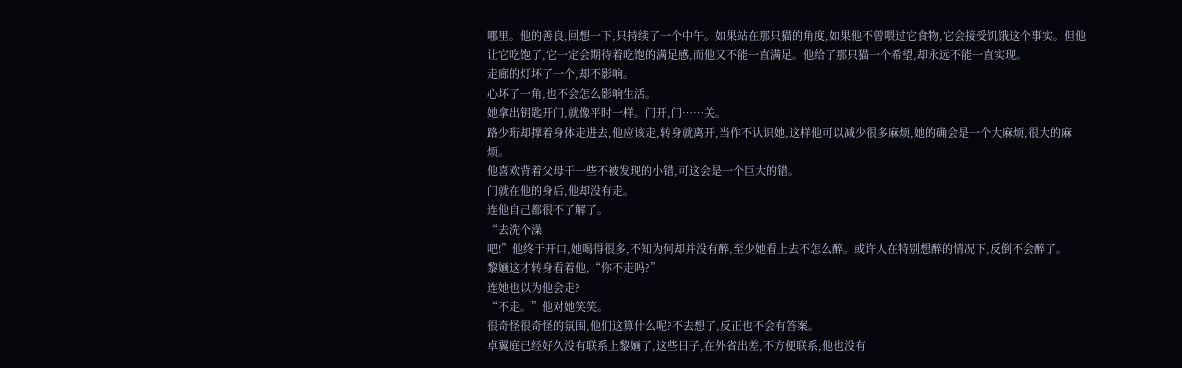哪里。他的善良,回想一下,只持续了一个中午。如果站在那只猫的角度,如果他不曾喂过它食物,它会接受饥饿这个事实。但他让它吃饱了,它一定会期待着吃饱的满足感,而他又不能一直满足。他给了那只猫一个希望,却永远不能一直实现。
走廊的灯坏了一个,却不影响。
心坏了一角,也不会怎么影响生活。
她拿出钥匙开门,就像平时一样。门开,门……关。
路少珩却撑着身体走进去,他应该走,转身就离开,当作不认识她,这样他可以减少很多麻烦,她的确会是一个大麻烦,很大的麻烦。
他喜欢背着父母干一些不被发现的小错,可这会是一个巨大的错。
门就在他的身后,他却没有走。
连他自己都很不了解了。
“去洗个澡
吧!”他终于开口,她喝得很多,不知为何却并没有醉,至少她看上去不怎么醉。或许人在特别想醉的情况下,反倒不会醉了。
黎婳这才转身看着他,“你不走吗?”
连她也以为他会走?
“不走。”他对她笑笑。
很奇怪很奇怪的氛围,他们这算什么呢?不去想了,反正也不会有答案。
卓翼庭已经好久没有联系上黎婳了,这些日子,在外省出差,不方便联系,他也没有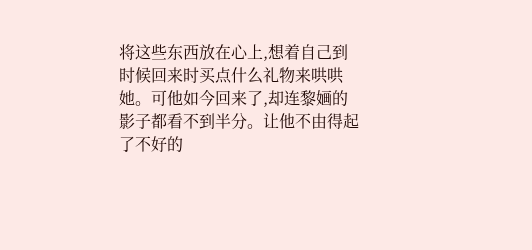将这些东西放在心上,想着自己到时候回来时买点什么礼物来哄哄她。可他如今回来了,却连黎婳的影子都看不到半分。让他不由得起了不好的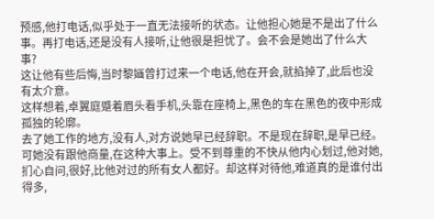预感,他打电话,似乎处于一直无法接听的状态。让他担心她是不是出了什么事。再打电话,还是没有人接听,让他很是担忧了。会不会是她出了什么大事?
这让他有些后悔,当时黎婳曾打过来一个电话,他在开会,就掐掉了,此后也没有太介意。
这样想着,卓翼庭蹙着眉头看手机,头靠在座椅上,黑色的车在黑色的夜中形成孤独的轮廓。
去了她工作的地方,没有人,对方说她早已经辞职。不是现在辞职,是早已经。可她没有跟他商量,在这种大事上。受不到尊重的不快从他内心划过,他对她,扪心自问,很好,比他对过的所有女人都好。却这样对待他,难道真的是谁付出得多,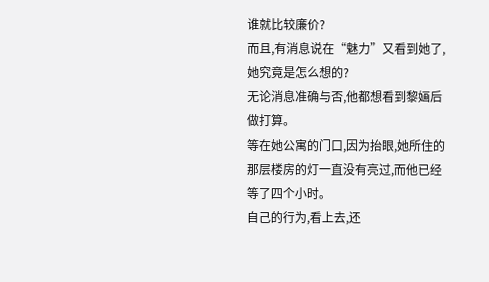谁就比较廉价?
而且,有消息说在“魅力”又看到她了,她究竟是怎么想的?
无论消息准确与否,他都想看到黎婳后做打算。
等在她公寓的门口,因为抬眼,她所住的那层楼房的灯一直没有亮过,而他已经等了四个小时。
自己的行为,看上去,还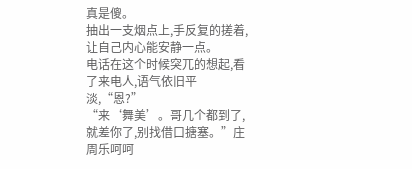真是傻。
抽出一支烟点上,手反复的搓着,让自己内心能安静一点。
电话在这个时候突兀的想起,看了来电人,语气依旧平淡,“恩?”
“来‘舞美’。哥几个都到了,就差你了,别找借口搪塞。”庄周乐呵呵